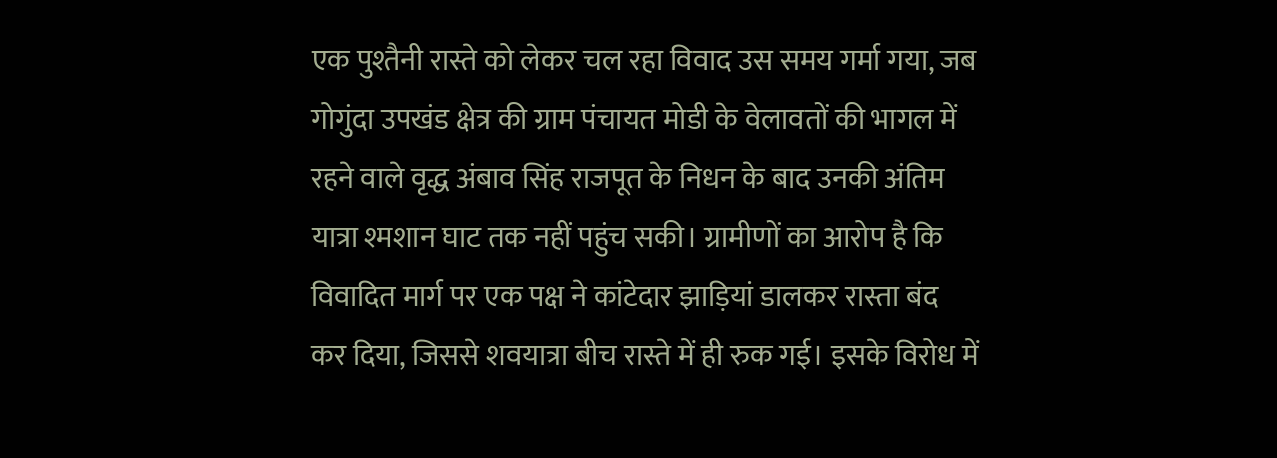एक पुश्तैनी रास्ते को लेकर चल रहा विवाद उस समय गर्मा गया, जब गोगुंदा उपखंड क्षेत्र की ग्राम पंचायत मोडी के वेलावतों की भागल में रहने वाले वृद्ध अंबाव सिंह राजपूत के निधन के बाद उनकी अंतिम यात्रा श्मशान घाट तक नहीं पहुंच सकी। ग्रामीणों का आरोप है कि विवादित मार्ग पर एक पक्ष ने कांटेदार झाड़ियां डालकर रास्ता बंद कर दिया, जिससे शवयात्रा बीच रास्ते में ही रुक गई। इसके विरोध में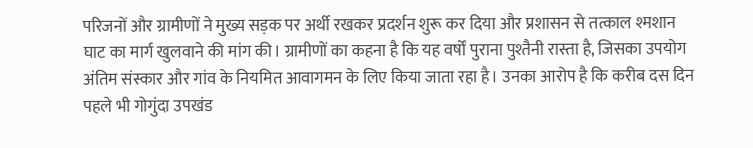परिजनों और ग्रामीणों ने मुख्य सड़क पर अर्थी रखकर प्रदर्शन शुरू कर दिया और प्रशासन से तत्काल श्मशान घाट का मार्ग खुलवाने की मांग की। ग्रामीणों का कहना है कि यह वर्षों पुराना पुश्तैनी रास्ता है, जिसका उपयोग अंतिम संस्कार और गांव के नियमित आवागमन के लिए किया जाता रहा है। उनका आरोप है कि करीब दस दिन पहले भी गोगुंदा उपखंड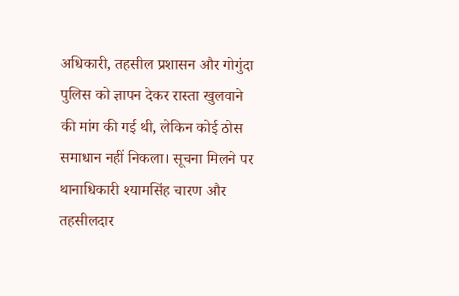अधिकारी, तहसील प्रशासन और गोगुंदा पुलिस को ज्ञापन देकर रास्ता खुलवाने की मांग की गई थी, लेकिन कोई ठोस समाधान नहीं निकला। सूचना मिलने पर थानाधिकारी श्यामसिंह चारण और तहसीलदार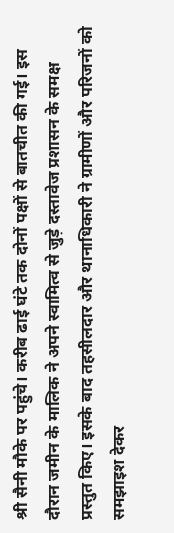श्री सैनी मौके पर पहुंचे। करीब ढाई घंटे तक दोनों पक्षों से बातचीत की गई। इस दौरान जमीन के मालिक ने अपने स्वामित्व से जुड़े दस्तावेज प्रशासन के समक्ष प्रस्तुत किए। इसके बाद तहसीलदार और थानाधिकारी ने ग्रामीणों और परिजनों को समझाइश देकर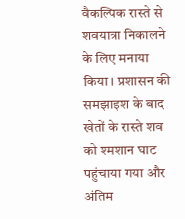वैकल्पिक रास्ते से शवयात्रा निकालने के लिए मनाया किया। प्रशासन की समझाइश के बाद खेतों के रास्ते शव को श्मशान घाट पहुंचाया गया और अंतिम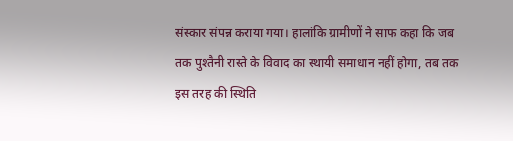संस्कार संपन्न कराया गया। हालांकि ग्रामीणों ने साफ कहा कि जब तक पुश्तैनी रास्ते के विवाद का स्थायी समाधान नहीं होगा, तब तक इस तरह की स्थिति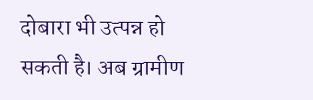दोबारा भी उत्पन्न हो सकती है। अब ग्रामीण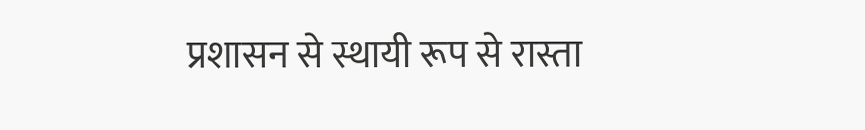प्रशासन से स्थायी रूप से रास्ता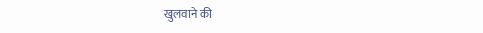खुलवाने की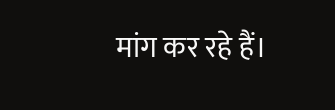मांग कर रहे हैं।